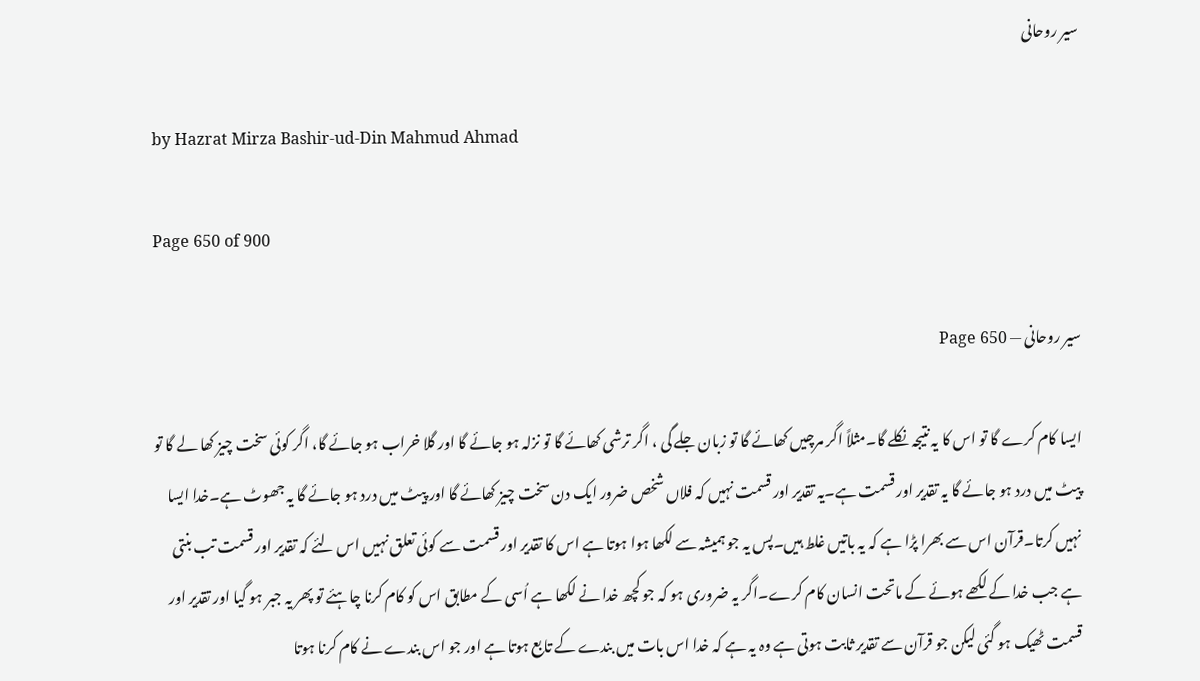سیر روحانی

by Hazrat Mirza Bashir-ud-Din Mahmud Ahmad

Page 650 of 900

سیر روحانی — Page 650

ایسا کام کرے گا تو اس کا یہ نتیجہ نکلے گا۔مثلاً اگر مرچیں کھائے گا تو زبان جلے گی ، اگر ترشی کھائے گا تو نزلہ ہو جائے گا اور گلا خراب ہو جائے گا، اگر کوئی سخت چیز کھا لے گا تو پیٹ میں درد ہو جائے گا یہ تقدیر اور قسمت ہے۔یہ تقدیر اور قسمت نہیں کہ فلاں شخص ضرور ایک دن سخت چیز کھائے گا اور پیٹ میں درد ہو جائے گا یہ جھوٹ ہے۔خدا ایسا نہیں کرتا۔قرآن اس سے بھرا پڑا ہے کہ یہ باتیں غلط ہیں۔پس یہ جو ہمیشہ سے لکھا ہوا ہوتا ہے اس کا تقدیر اور قسمت سے کوئی تعلق نہیں اس لئے کہ تقدیر اور قسمت تب بنتی ہے جب خدا کے لکھے ہوئے کے ماتحت انسان کام کرے۔اگر یہ ضروری ہو کہ جو کچھ خدا نے لکھا ہے اُسی کے مطابق اس کو کام کرنا چاہئے تو پھر یہ جبر ہو گیا اور تقدیر اور قسمت ٹھیک ہو گئی لیکن جو قرآن سے تقدیر ثابت ہوتی ہے وہ یہ ہے کہ خدا اس بات میں بندے کے تابع ہوتا ہے اور جو اس بندے نے کام کرنا ہوتا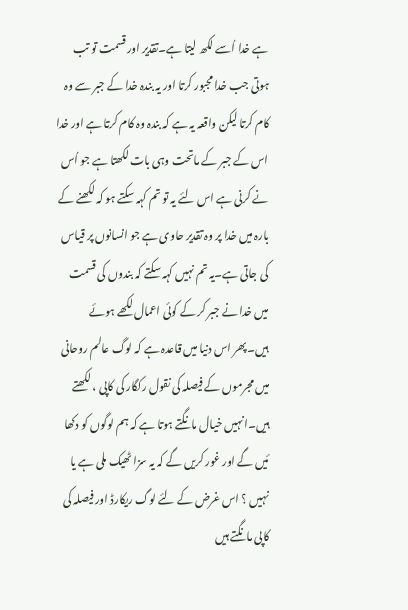ہے خدا اُسے لکھ لیتا ہے۔تقدیر اور قسمت تو تب ہوتی جب خدا مجبور کرتا اور یہ بندہ خدا کے جبر سے وہ کام کرتا لیکن واقعہ یہ ہے کہ بندہ وہ کام کرتا ہے اور خدا اس کے جبر کے ماتحت وہی بات لکھتا ہے جو اُس نے کرنی ہے اس لئے یہ تو تم کہہ سکتے ہو کہ لکھنے کے بارہ میں خدا پر وہ تقدیر حاوی ہے جو انسانوں پر قیاس کی جاتی ہے۔یہ تم نہیں کہہ سکتے کہ بندوں کی قسمت میں خدا نے جبر کر کے کوئی اعمال لکھے ہوئے ہیں۔پھر اس دنیا میں قاعدہ ہے کہ لوگ عالم روحانی میں مجرموں کے فیصلہ کی نقول رکگار کی کاپی ، لکھتے ہیں۔انہیں خیال مانگتے ہوتا ہے کہ ہم لوگوں کو دکھا ئیں گے اور غور کریں گے کہ یہ سزا ٹھیک ملی ہے یا نہیں ؟ اس غرض کے لئے لوگ ریکارڈ اور فیصلہ کی کاپی مانگتے ہیں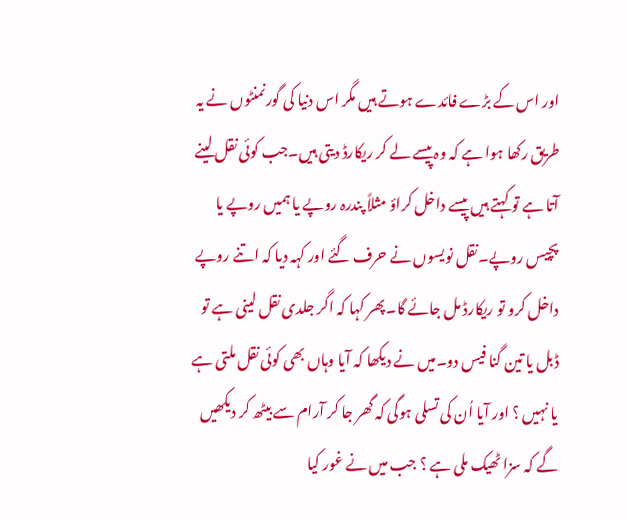اور اس کے بڑے فائدے ہوتے ہیں مگر اس دنیا کی گورنمنٹوں نے یہ طریق رکھا ہوا ہے کہ وہ پیسے لے کر ریکارڈ دیتی ہیں۔جب کوئی نقل لینے آتا ہے تو کہتے ہیں پیسے داخل کراؤ مثلاً پندرہ روپے یا ہمیں روپے یا پچیس روپے۔نقل نویسوں نے حرف گئے اور کہہ دیا کہ اتنے روپے داخل کرو تو ریکارڈ مل جائے گا۔پھر کہا کہ اگر جلدی نقل لینی ہے تو ڈبل یا تین گنا فیس دو۔میں نے دیکھا کہ آیا وہاں بھی کوئی نقل ملتی ہے یا نہیں ؟ اور آیا اُن کی تسلی ہوگی کہ گھر جا کر آرام سے بیٹھ کر دیکھیں گے کہ سزا ٹھیک ملی ہے ؟ جب میں نے غور کیا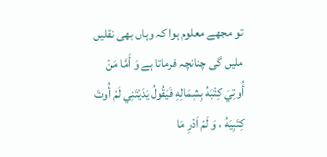تو مجھے معلوم ہوا کہ وہاں بھی نقلیں ملیں گی چنانچہ فرماتا ہے وَ أَمَّا مَنْ أُوتِيَ كِتْبَهُ بِشِمَالِهِ فَيَقُولُ يَدَيْتَنِي لَمْ أُوتَ كِتَبِيَهُ ، وَ لَمْ اَدْرِ مَا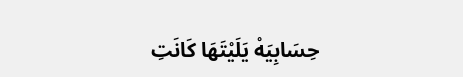حِسَابِيَهْ يَلَيْتَهَا كَانَتِ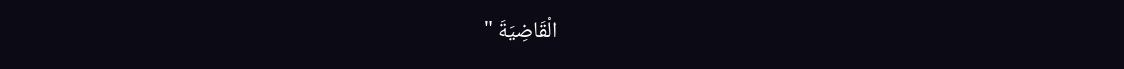الْقَاضِيَةَ "